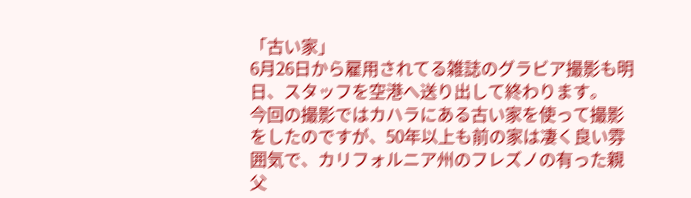「古い家」
6月26日から雇用されてる雑誌のグラビア撮影も明日、スタッフを空港へ送り出して終わります。
今回の撮影ではカハラにある古い家を使って撮影をしたのですが、50年以上も前の家は凄く良い雰囲気で、カリフォルニア州のフレズノの有った親父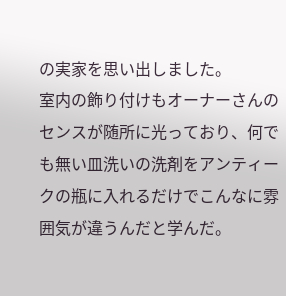の実家を思い出しました。
室内の飾り付けもオーナーさんのセンスが随所に光っており、何でも無い皿洗いの洗剤をアンティークの瓶に入れるだけでこんなに雰囲気が違うんだと学んだ。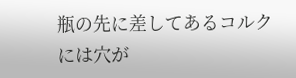瓶の先に差してあるコルクには穴が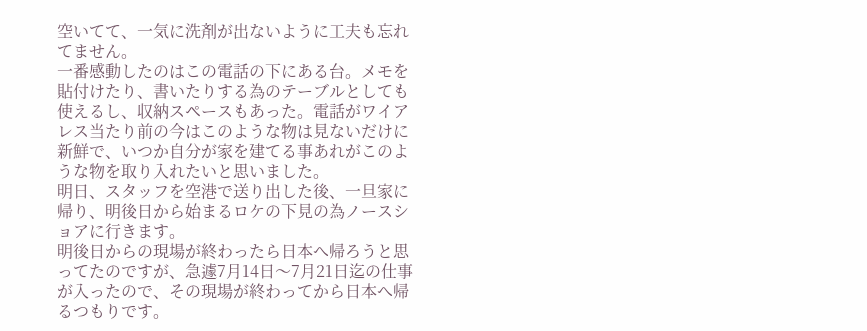空いてて、一気に洗剤が出ないように工夫も忘れてません。
一番感動したのはこの電話の下にある台。メモを貼付けたり、書いたりする為のテーブルとしても使えるし、収納スペースもあった。電話がワイアレス当たり前の今はこのような物は見ないだけに新鮮で、いつか自分が家を建てる事あれがこのような物を取り入れたいと思いました。
明日、スタッフを空港で送り出した後、一旦家に帰り、明後日から始まるロケの下見の為ノースショアに行きます。
明後日からの現場が終わったら日本へ帰ろうと思ってたのですが、急遽7月14日〜7月21日迄の仕事が入ったので、その現場が終わってから日本へ帰るつもりです。